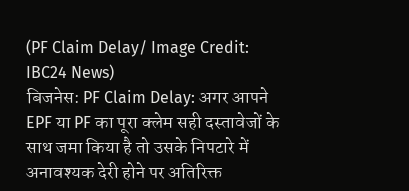(PF Claim Delay/ Image Credit: IBC24 News)
बिजनेस: PF Claim Delay: अगर आपने EPF या PF का पूरा क्लेम सही दस्तावेजों के साथ जमा किया है तो उसके निपटारे में अनावश्यक देरी होने पर अतिरिक्त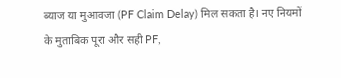ब्याज या मुआवजा (PF Claim Delay) मिल सकता है। नए नियमों के मुताबिक पूरा और सही PF,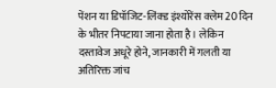पेंशन या डिपॉजिट-लिंक्ड इंश्योरेंस क्लेम 20 दिन के भीतर निपटाया जाना होता है। लेकिन दस्तावेज अधूरे होने, जानकारी में गलती या अतिरिक्त जांच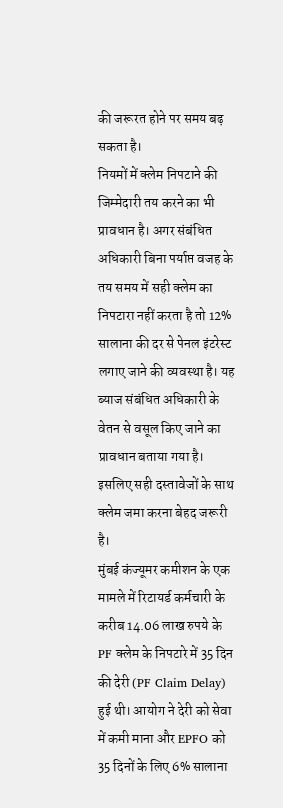की जरूरत होने पर समय बढ़ सकता है।
नियमों में क्लेम निपटाने की जिम्मेदारी तय करने का भी प्रावधान है। अगर संबंधित अधिकारी बिना पर्याप्त वजह के तय समय में सही क्लेम का निपटारा नहीं करता है तो 12% सालाना की दर से पेनल इंटरेस्ट लगाए जाने की व्यवस्था है। यह ब्याज संबंधित अधिकारी के वेतन से वसूल किए जाने का प्रावधान बताया गया है। इसलिए सही दस्तावेजों के साथ क्लेम जमा करना बेहद जरूरी है।
मुंबई कंज्यूमर कमीशन के एक मामले में रिटायर्ड कर्मचारी के करीब 14.06 लाख रुपये के PF क्लेम के निपटारे में 35 दिन की देरी (PF Claim Delay) हुई थी। आयोग ने देरी को सेवा में कमी माना और EPFO को 35 दिनों के लिए 6% सालाना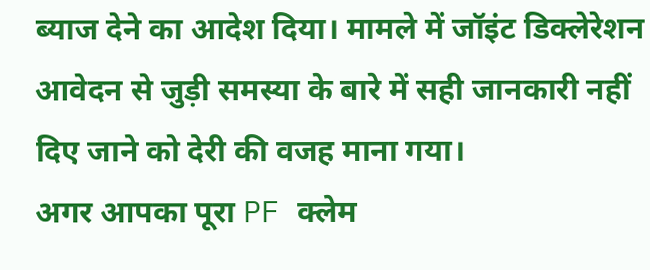ब्याज देने का आदेश दिया। मामले में जॉइंट डिक्लेरेशन आवेदन से जुड़ी समस्या के बारे में सही जानकारी नहीं दिए जाने को देरी की वजह माना गया।
अगर आपका पूरा PF क्लेम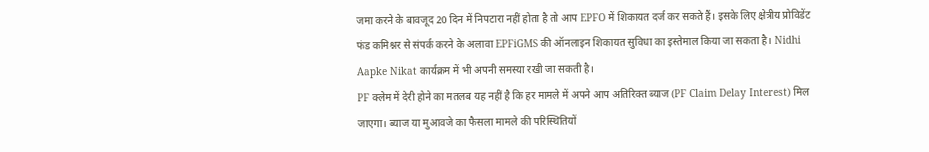जमा करने के बावजूद 20 दिन में निपटारा नहीं होता है तो आप EPFO में शिकायत दर्ज कर सकते हैं। इसके लिए क्षेत्रीय प्रोविडेंट फंड कमिश्नर से संपर्क करने के अलावा EPFiGMS की ऑनलाइन शिकायत सुविधा का इस्तेमाल किया जा सकता है। Nidhi Aapke Nikat कार्यक्रम में भी अपनी समस्या रखी जा सकती है।
PF क्लेम में देरी होने का मतलब यह नहीं है कि हर मामले में अपने आप अतिरिक्त ब्याज (PF Claim Delay Interest) मिल जाएगा। ब्याज या मुआवजे का फैसला मामले की परिस्थितियों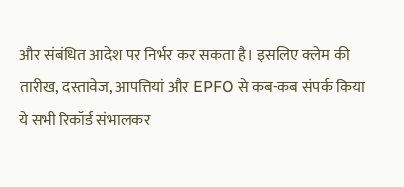और संबंधित आदेश पर निर्भर कर सकता है। इसलिए क्लेम की तारीख, दस्तावेज, आपत्तियां और EPFO से कब-कब संपर्क किया ये सभी रिकॉर्ड संभालकर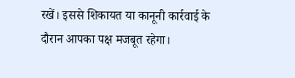रखें। इससे शिकायत या कानूनी कार्रवाई के दौरान आपका पक्ष मजबूत रहेगा।